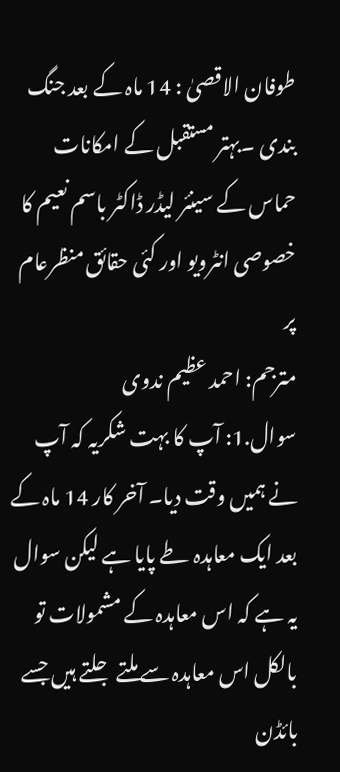طوفان الاقصیٰ : 14 ماہ کے بعد جنگ بندی ۔بہتر مستقبل کے امکانات
حماس کے سینئر لیڈر ڈاکٹر باسم نعیم کا خصوصی انٹرویو اور کئی حقائق منظرعام پر
مترجم: احمد عظیم ندوی
سوال.1: آپ کا بہت شکریہ کہ آپ نے ہمیں وقت دیا۔ آخر کار 14 ماہ کے بعد ایک معاہدہ طے پایا ہے لیکن سوال یہ ہے کہ اس معاہدہ کے مشمولات تو بالکل اس معاہدہ سے ملتے جلتے ہیں جسے بائڈن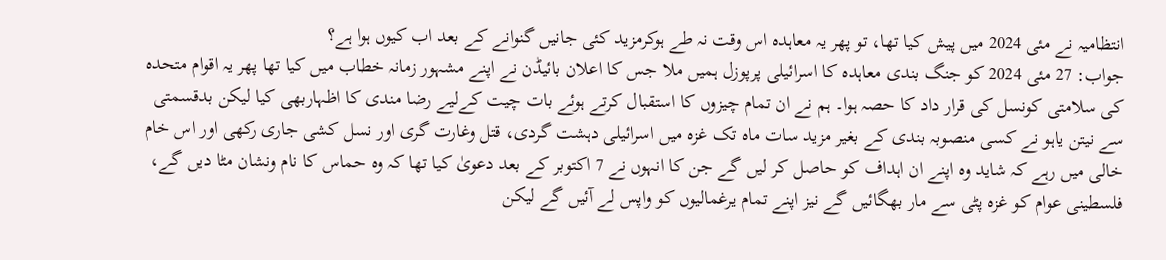انتظامیہ نے مئی 2024 میں پیش کیا تھا، تو پھر یہ معاہدہ اس وقت نہ طے ہوکرمزید کئی جانیں گنوانے کے بعد اب کیوں ہوا ہے؟
جواب: 27 مئی 2024 کو جنگ بندی معاہدہ کا اسرائیلی پرپوزل ہمیں ملا جس کا اعلان بائیڈن نے اپنے مشہور زمانہ خطاب میں کیا تھا پھر یہ اقوام متحدہ کی سلامتی کونسل کی قرار داد کا حصہ ہوا۔ ہم نے ان تمام چیزوں کا استقبال کرتے ہوئے بات چیت کےلیے رضا مندی کا اظہاربھی کیا لیکن بدقسمتی سے نیتن یاہو نے کسی منصوبہ بندی کے بغیر مزید سات ماہ تک غزہ میں اسرائیلی دہشت گردی، قتل وغارت گری اور نسل کشی جاری رکھی اور اس خام خالی میں رہے کہ شاید وہ اپنے ان اہداف کو حاصل کر لیں گے جن کا انہوں نے 7 اکتوبر کے بعد دعویٰ کیا تھا کہ وہ حماس کا نام ونشان مٹا دیں گے، فلسطینی عوام کو غزہ پٹی سے مار بھگائیں گے نیز اپنے تمام یرغمالیوں کو واپس لے آئیں گے لیکن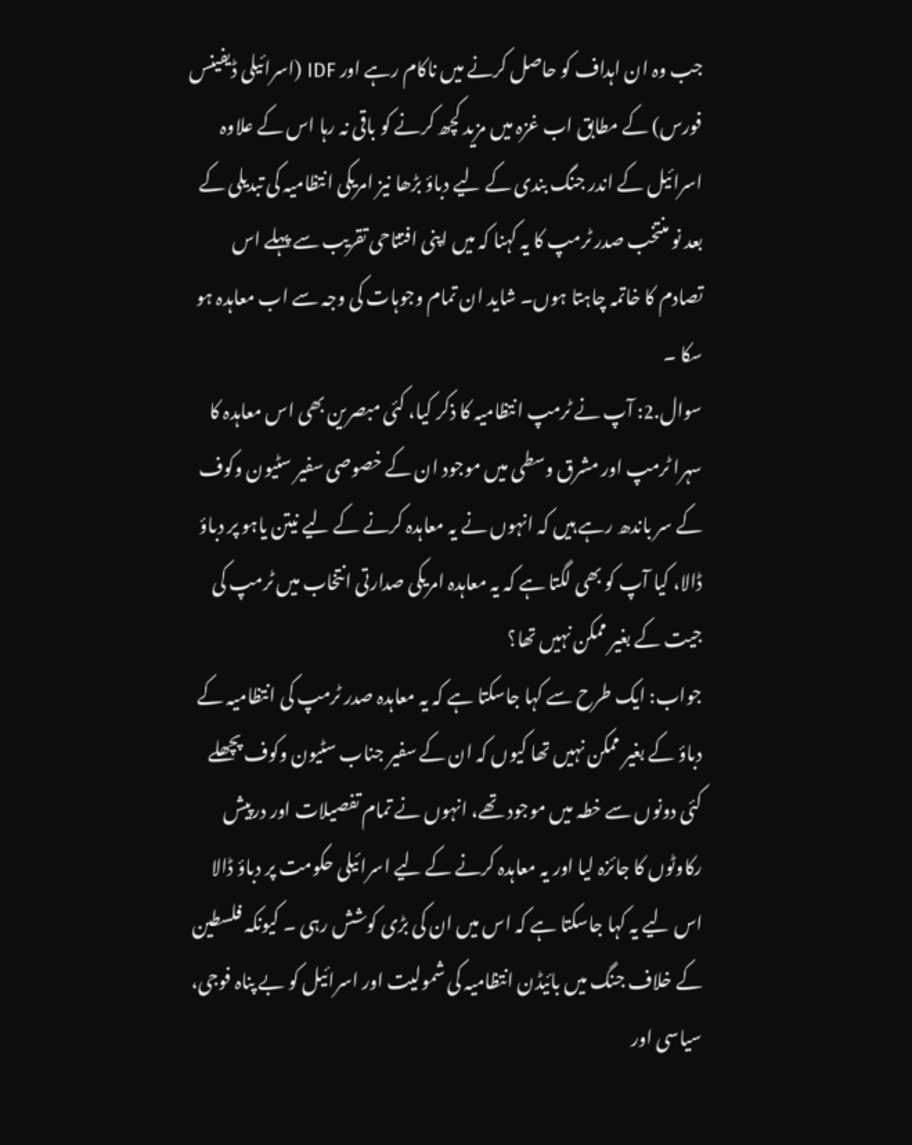جب وہ ان اہداف کو حاصل کرنے میں ناکام رہے اور IDF (اسرائیلی ڈیفینس فورس) کے مطابق اب غزہ میں مزید کچھ کرنے کو باقی نہ رہا اس کے علاوہ اسرائیل کے اندر جنگ بندی کے لیے دباؤ بڑھا نیز امریکی انتظامیہ کی تبدیلی کے بعد نو منتخب صدر ٹرمپ کا یہ کہنا کہ میں اپنی افتتاحی تقریب سے پہلے اس تصادم کا خاتمہ چاہتا ہوں۔ شاید ان تمام وجوہات کی وجہ سے اب معاہدہ ہو سکا ۔
سوال.2: آپ نے ٹرمپ انتظامیہ کا ذکر کیا، کئی مبصرین بھی اس معاہدہ کا سہرا ٹرمپ اور مشرق وسطی میں موجود ان کے خصوصی سفیر سٹیون وکوف کے سر باندھ رہے ہیں کہ انہوں نے یہ معاہدہ کرنے کے لیے نیتن یاہو پر دباؤ ڈالا، کیا آپ کو بھی لگتا ہے کہ یہ معاہدہ امریکی صدارتی انتخاب میں ٹرمپ کی جیت کے بغیر ممکن نہیں تھا؟
جواب: ایک طرح سے کہا جاسکتا ہے کہ یہ معاہدہ صدر ٹرمپ کی انتظامیہ کے دباؤ کے بغیر ممکن نہیں تھا کیوں کہ ان کے سفیر جناب سٹیون وکوف پچھلے کئی دونوں سے خطہ میں موجود تھے، انہوں نے تمام تفصیلات اور درپیش رکاوٹوں کا جائزہ لیا اور یہ معاہدہ کرنے کے لیے اسرائیلی حکومت پر دباؤ ڈالا اس لیے یہ کہا جاسکتا ہے کہ اس میں ان کی بڑی کوشش رہی ۔ کیونکہ فلسطین کے خلاف جنگ میں بائیڈن انتظامیہ کی شمولیت اور اسرائیل کو بے پناہ فوجی، سیاسی اور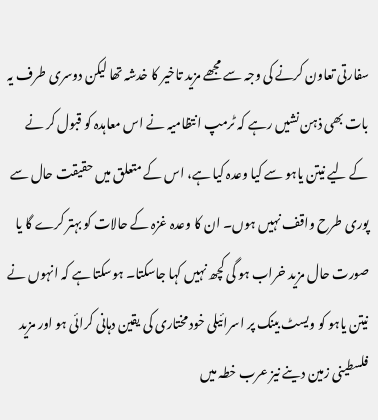سفارتی تعاون کرنے کی وجہ سے مجھے مزید تاخیر کا خدشہ تھا لیکن دوسری طرف یہ بات بھی ذہن نشیں رہے کہ ٹرمپ انتظامیہ نے اس معاہدہ کو قبول کر نے کے لیے نیتن یاہو سے کیا وعدہ کیا ہے، اس کے متعلق میں حقیقت حال سے پوری طرح واقف نہیں ہوں۔ ان کا وعدہ غزہ کے حالات کو بہتر کرے گا یا صورت حال مزید خراب ہو گی کچھ نہیں کہا جاسکتا۔ ہوسکتا ہے کہ انہوں نے نیتن یاہو کو ویسٹ بینک پر اسرائیلی خود مختاری کی یقین دہانی کرائی ہو اور مزید فلسطینی زمین دینے نیز عرب خطہ میں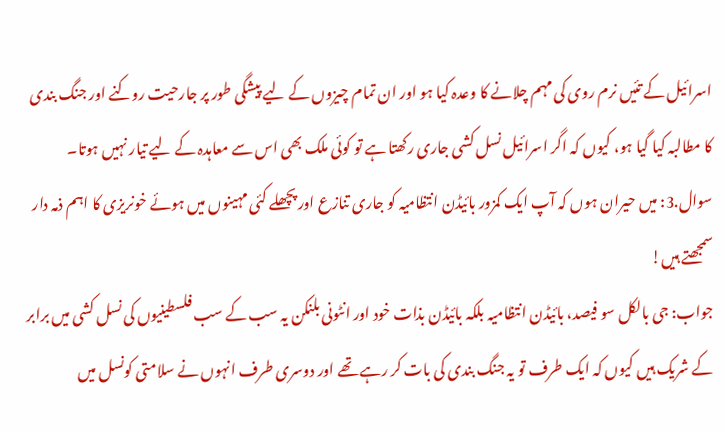اسرائیل کے تئیں نرم روی کی مہم چلانے کا وعدہ کیا ہو اور ان تمام چیزوں کے لیے پیشگی طور پر جارحیت روکنے اور جنگ بندی کا مطالبہ کيا گیا ہو، کیوں کہ اگر اسرائیل نسل کشی جاری رکھتا ہے تو کوئی ملک بھی اس سے معاہدہ کے لیے تیار نہیں ہوتا۔
سوال.3: میں حیران ہوں کہ آپ ایک کمزور بائیڈن انتظامیہ کو جاری تنازع اور پچھلے کئی مہینوں میں ہوئے خونریزی کا اہم ذمہ دار سمجھتے ہیں!
جواب: جی بالکل سو فیصد، بائیڈن انتظامیہ بلکہ بائیڈن بذات خود اور انٹونی بلنکن یہ سب کے سب فلسطینیوں کی نسل کشی میں برابر کے شریک ہیں کیوں کہ ایک طرف تو یہ جنگ بندی کی بات کر رہے تھے اور دوسری طرف انہوں نے سلامتی کونسل میں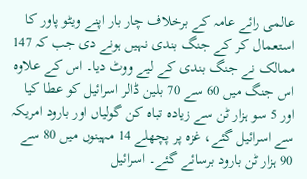عالمی رائے عامہ کے برخلاف چار بار اپنے ویٹو پاور کا استعمال کر کے جنگ بندی نہیں ہونے دی جب کہ 147 ممالک نے جنگ بندی کے لیے ووٹ دیا۔ اس کے علاوہ اس جنگ میں 60 سے 70 بلین ڈالر اسرائیل کو عطا کیا اور 5 سو ہزار ٹن سے زیادہ تباہ کن گولیاں اور بارود امریکہ سے اسرائیل گئے، غزہ پر پچھلے 14 مہینوں میں 80 سے 90 ہزار ٹن بارود برسائے گئے۔ اسرائيل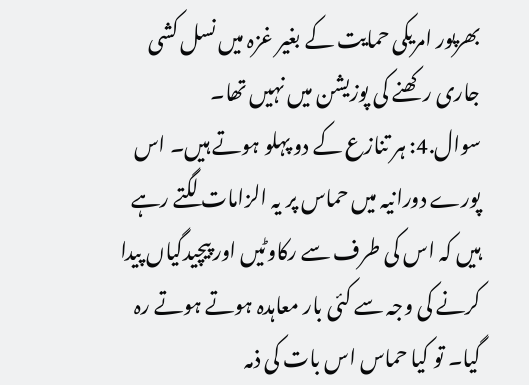بھرپور امریکی حمایت کے بغیر غزہ میں نسل کشی جاری رکھنے کی پوزیشن میں نہیں تھا۔
سوال.4: ہر تنازع کے دو پہلو ہوتے ہیں۔ اس پورے دورانیہ میں حماس پر یہ الزامات لگتے رہے ہیں کہ اس کی طرف سے رکاوٹیں اور پیچیدگياں پیدا کرنے کی وجہ سے کئی بار معاہدہ ہوتے ہوتے رہ گيا۔ تو کیا حماس اس بات کی ذمہ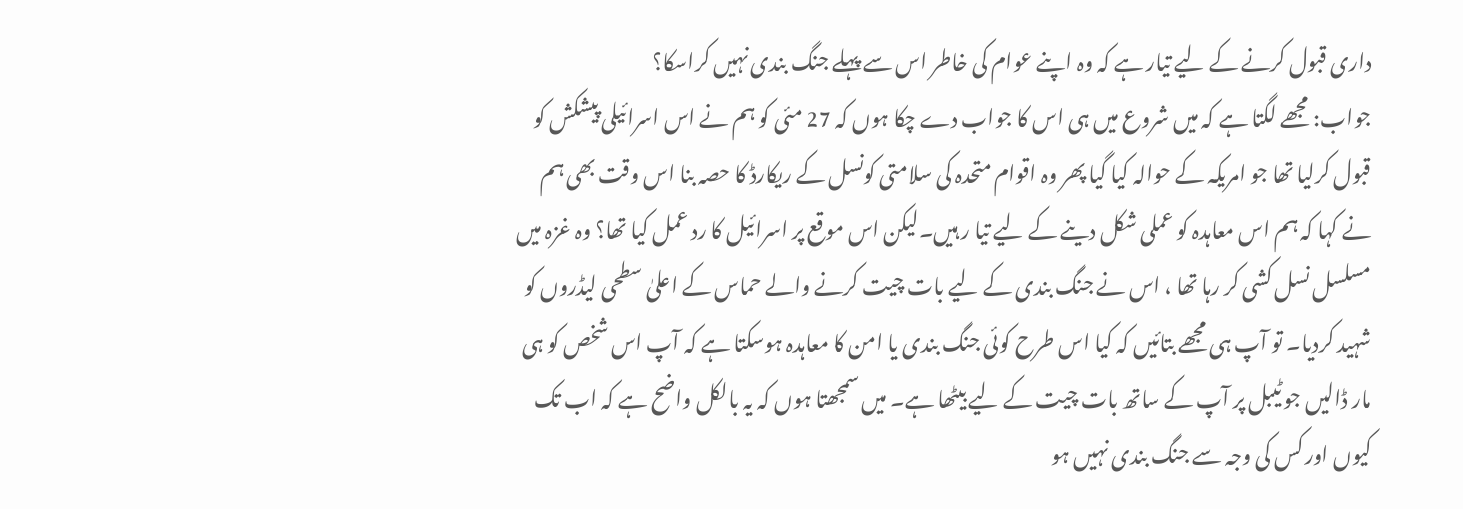داری قبول کرنے کے لیے تیار ہے کہ وہ اپنے عوام کی خاطر اس سے پہلے جنگ بندی نہیں کراسکا؟
جواب: مجھے لگتا ہے کہ میں شروع میں ہی اس کا جواب دے چکا ہوں کہ 27 مئی کو ہم نے اس اسرائیلی پیشکش کو قبول کرلیا تھا جو امریکہ کے حوالہ کیا گيا پھر وہ اقوام متحدہ کی سلامتی کونسل کے ریکارڈ کا حصہ بنا اس وقت بھی ہم نے کہا کہ ہم اس معاہدہ کو عملی شکل دینے کے لیے تیا ر ہیں۔لیکن اس موقع پر اسرائیل کا رد عمل کیا تھا؟ وہ غزہ میں مسلسل نسل کشی کر رہا تھا ، اس نے جنگ بندی کے لیے بات چیت کرنے والے حماس کے اعلیٰ سطحی لیڈروں کو شہید کردیا۔ تو آپ ہی مجھے بتائیں کہ کیا اس طرح کوئی جنگ بندی یا امن کا معاہدہ ہوسکتا ہے کہ آپ اس شخص کو ہی مار ڈالیں جو ٹیبل پر آپ کے ساتھ بات چیت کے لیے بیٹھا ہے۔ میں سمجھتا ہوں کہ یہ بالکل واضح ہے کہ اب تک کیوں اور کس کی وجہ سے جنگ بندی نہیں ہو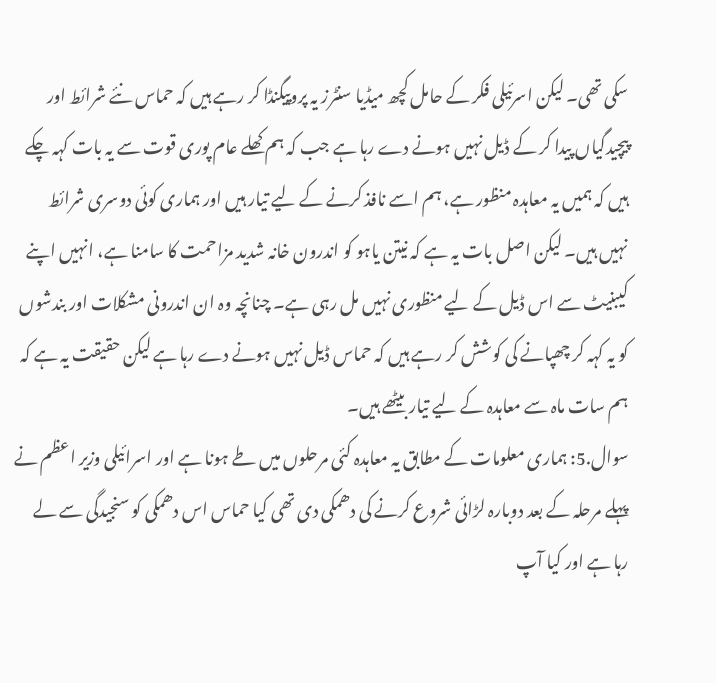سکی تھی۔ لیکن اسرئیلی فکر کے حامل کچھ میڈیا سنٹرز یہ پروپیگنڈا کر رہے ہیں کہ حماس نئے شرائط اور پیچیدگیاں پیدا کر کے ڈیل نہیں ہونے دے رہا ہے جب کہ ہم کھلے عام پوری قوت سے یہ بات کہہ چکے ہیں کہ ہمیں یہ معاہدہ منظور ہے، ہم اسے نافذ کرنے کے لیے تیار ہیں اور ہماری کوئی دوسری شرائط نہیں ہیں۔ لیکن اصل بات یہ ہے کہ نیتن یاہو کو اندرون خانہ شدید مزاحمت کا سامنا ہے، انہیں اپنے کیبنیٹ سے اس ڈیل کے لیے منظوری نہیں مل رہی ہے۔ چنانچہ وہ ان اندرونی مشکلات اور بندشوں کو یہ کہہ کر چھپانے کی کوشش کر رہے ہیں کہ حماس ڈیل نہیں ہونے دے رہا ہے لیکن حقیقت یہ ہے کہ ہم سات ماہ سے معاہدہ کے لیے تیار بیٹھے ہیں۔
سوال.5: ہماری معلومات کے مطابق یہ معاہدہ کئی مرحلوں میں طے ہونا ہے اور اسرائیلی وزیر اعظم نے پہلے مرحلہ کے بعد دوبارہ لڑائی شروع کرنے کی دھمکی دی تھی کیا حماس اس دھمکی کو سنجیدگی سے لے رہا ہے اور کیا آپ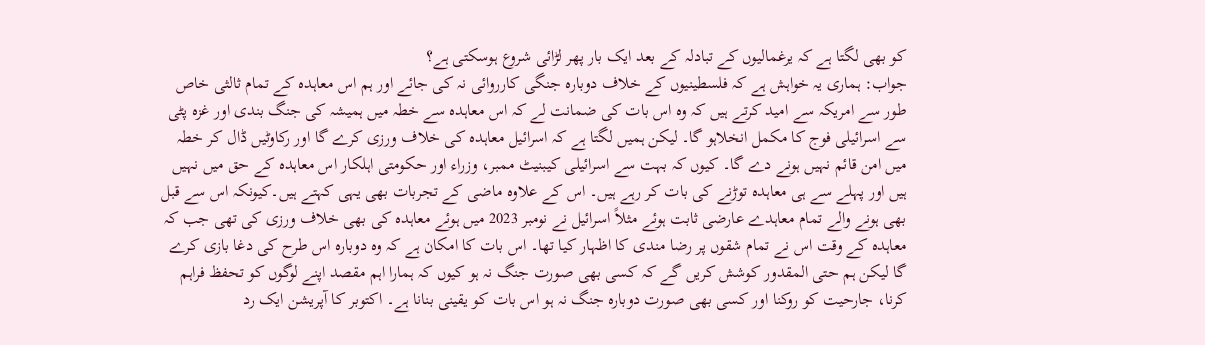کو بھی لگتا ہے کہ یرغمالیوں کے تبادلہ کے بعد ایک بار پھر لڑائی شروع ہوسکتی ہے؟
جواب: ہماری یہ خواہش ہے کہ فلسطینیوں کے خلاف دوبارہ جنگی کارروائی نہ کی جائے اور ہم اس معاہدہ کے تمام ثالثی خاص طور سے امریکہ سے امید کرتے ہیں کہ وہ اس بات کی ضمانت لے کہ اس معاہدہ سے خطہ میں ہمیشہ کی جنگ بندی اور غزہ پٹی سے اسرائیلی فوج کا مکمل انخلاہو گا۔ لیکن ہمیں لگتا ہے کہ اسرائیل معاہدہ کی خلاف ورزی کرے گا اور رکاوٹیں ڈال کر خطہ میں امن قائم نہیں ہونے دے گا۔ کیوں کہ بہت سے اسرائیلی کیبنیٹ ممبر، وزراء اور حکومتی اہلکار اس معاہدہ کے حق میں نہیں ہیں اور پہلے سے ہی معاہدہ توڑنے کی بات کر رہے ہیں۔ اس کے علاوہ ماضی کے تجربات بھی یہی کہتے ہیں۔کیونکہ اس سے قبل بھی ہونے والے تمام معاہدے عارضی ثابت ہوئے مثلاً اسرائیل نے نومبر 2023 میں ہوئے معاہدہ کی بھی خلاف ورزی کی تھی جب کہ معاہدہ کے وقت اس نے تمام شقوں پر رضا مندی کا اظہار کیا تھا۔ اس بات کا امکان ہے کہ وہ دوبارہ اس طرح کی دغا بازی کرے گا لیکن ہم حتی المقدور کوشش کریں گے کہ کسی بھی صورت جنگ نہ ہو کیوں کہ ہمارا اہم مقصد اپنے لوگوں کو تحفظ فراہم کرنا، جارحیت کو روکنا اور کسی بھی صورت دوبارہ جنگ نہ ہو اس بات کو یقینی بنانا ہے۔ اکتوبر کا آپریشن ایک رد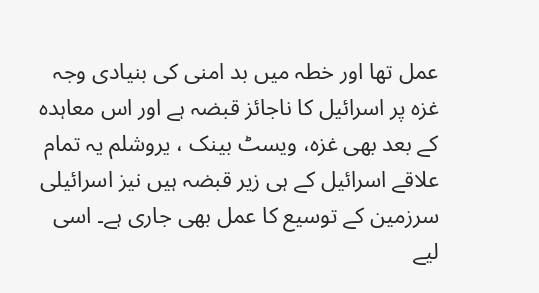عمل تھا اور خطہ میں بد امنی کی بنیادی وجہ غزہ پر اسرائیل کا ناجائز قبضہ ہے اور اس معاہدہ کے بعد بھی غزہ، ویسٹ بینک ، یروشلم یہ تمام علاقے اسرائیل کے ہی زیر قبضہ ہیں نیز اسرائیلی سرزمین کے توسیع کا عمل بھی جاری ہے۔ اسی لیے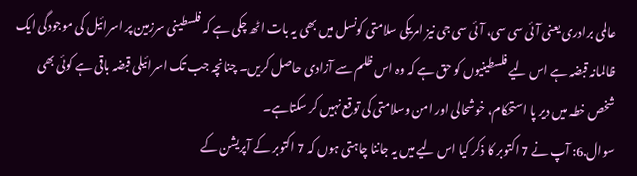عالمی برادری یعنی آئی سی سی، آئی سی جی نیز امریکی سلامتی کونسل میں بھی یہ بات اٹھ چکی ہے کہ فلسطینی سرزمین پر اسرائیل کی موجودگی ایک ظالمانہ قبضہ ہے اس لیے فلسطینیوں کو حق ہے کہ وہ اس ظلم سے آزادی حاصل کریں۔ چنانچہ جب تک اسرائیلی قبضہ باقی ہے کوئی بھی شخص خطہ میں دیر پا استحکام، خوشحالی اور امن وسلامتی کی توقع نہیں کر سکتاہے۔
سوال.6: آپ نے 7 اکتوبر کا ذکر کیا اس لیے میں یہ جاننا چاہتی ہوں کہ 7 اکتوبر کے آپریشن کے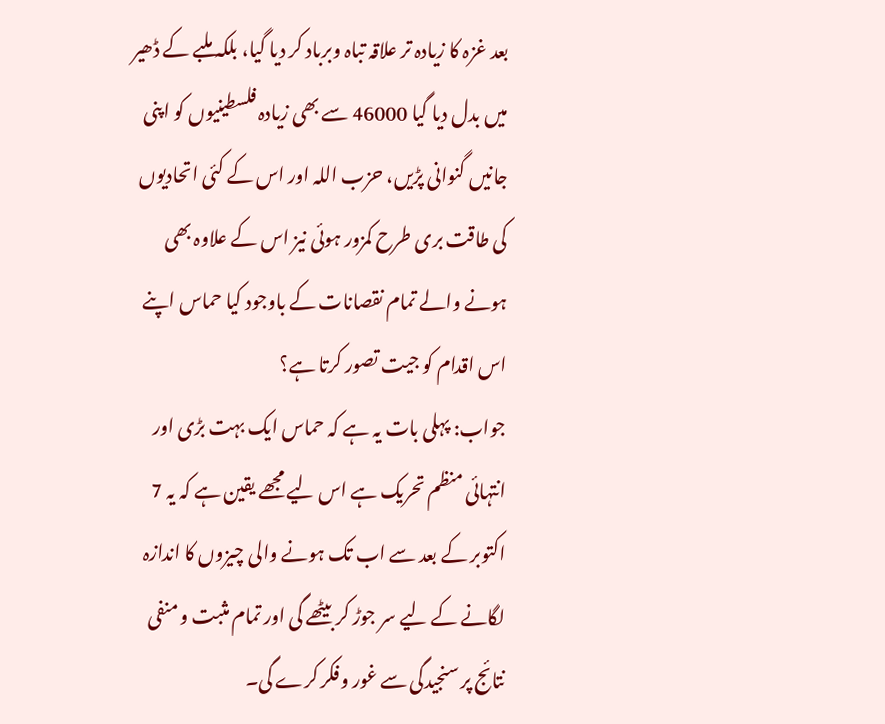بعد غزہ کا زیادہ تر علاقہ تباہ وبرباد کر دیا گیا، بلکہ ملبے کے ڈھیر میں بدل دیا گیا 46000 سے بھی زیادہ فلسطینیوں کو اپنی جانیں گنوانی پڑیں، حزب اللہ اور اس کے کئی اتحادیوں کی طاقت بری طرح کمزور ہوئی نیز اس کے علاوہ بھی ہونے والے تمام نقصانات کے باوجود کیا حماس اپنے اس اقدام کو جیت تصور کرتا ہے؟
جواب: پہلی بات یہ ہے کہ حماس ایک بہت بڑی اور انتہائی منظم تحریک ہے اس لیے مجھے یقین ہے کہ یہ 7 اکتوبر کے بعد سے اب تک ہونے والی چیزوں کا اندازہ لگانے کے لیے سر جوڑ کر بیٹھے گی اور تمام مثبت و منفی نتائج پر سنجیدگی سے غور وفکر کرے گی۔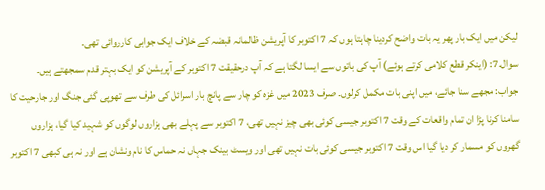لیکن میں ایک بار پھر یہ بات واضح کردینا چاہتا ہوں کہ 7 اکتوبر کا آپریشن ظالمانہ قبضہ کے خلاف ایک جوابی کارروائی تھی۔
سوال.7: (اینکر قطع کلامی کرتے ہوئے) آپ کی باتوں سے ایسا لگتا ہے کہ آپ درحقیقت 7 اکتوبر کے آپریشن کو ایک بہتر قدم سمجھتے ہیں۔
جواب: مجھے سنا جائے، میں اپنی بات مکمل کرلوں۔ صرف 2023 میں غزہ کو چار سے پانچ بار اسرائل کی طرف سے تھوپی گئی جنگ اور جارحیت کا سامنا کرنا پڑا ان تمام واقعات کے وقت 7 اکتوبر جیسی کوئی بھی چیز نہیں تھی، 7 اکتوبر سے پہلے بھی ہزاروں لوگوں کو شہید کیا گیا، ہزاروں گھروں کو مسمار کر دیا گیا اس وقت 7 اکتوبر جیسی کوئی بات نہیں تھی اور ویسٹ بینک جہاں نہ حماس کا نام ونشان ہے اور نہ ہی کبھی 7 اکتوبر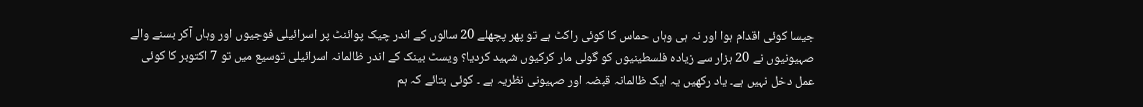جیسا کوئی اقدام ہوا اور نہ ہی وہاں حماس کا کوئی راکٹ ہے تو پھر پچھلے 20 سالوں کے اندر چیک پوائنٹ پر اسرائیلی فوجیوں اور وہاں آکر بسنے والے صہیونیوں نے 20 ہزار سے زیادہ فلسطینیوں کو گولی مار کرکیوں شہید کردیا؟ ویسٹ بینک کے اندر ظالمانہ اسرائیلی توسیع میں تو 7 اکتوبر کا کوئی عمل دخل نہیں ہے۔ یاد رکھیں یہ ایک ظالمانہ قبضہ اور صہیونی نظریہ ہے ۔ کوئی بتائے کہ ہم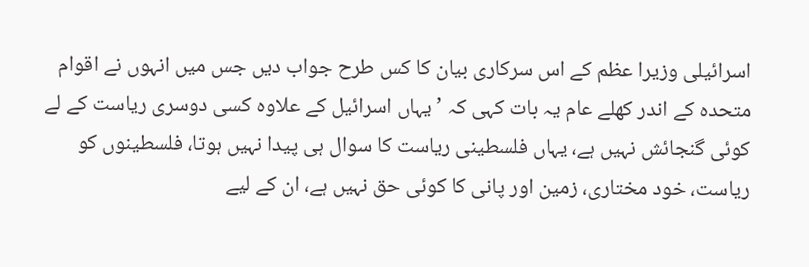اسرائیلی وزیرا عظم کے اس سرکاری بیان کا کس طرح جواب دیں جس میں انہوں نے اقوام متحدہ کے اندر کھلے عام یہ بات کہی کہ ’یہاں اسرائیل کے علاوہ کسی دوسری ریاست کے لے کوئی گنجائش نہیں ہے، یہاں فلسطینی ریاست کا سوال ہی پیدا نہیں ہوتا، فلسطینوں کو ریاست، خود مختاری، زمین اور پانی کا کوئی حق نہیں ہے، ان کے لیے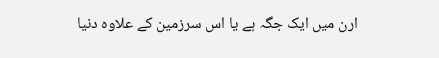ارن میں ایک جگہ ہے یا اس سرزمین کے علاوہ دنیا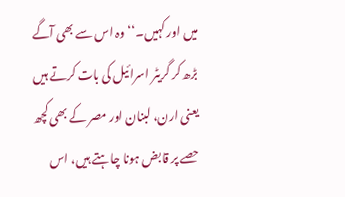میں اور کہیں۔‘‘ وہ اس سے بھی آگے بڑھ کر گریٹر اسرائیل کی بات کرتے ہیں یعنی ارن، لبنان اور مصر کے بھی کچھ حصے پر قابض ہونا چاہتے ہیں، اس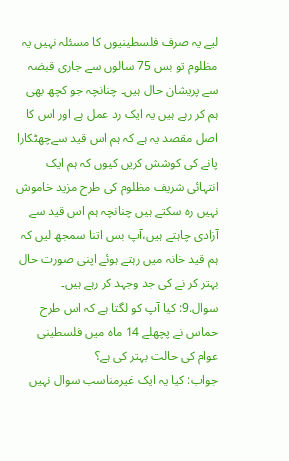لیے یہ صرف فلسطینیوں کا مسئلہ نہیں یہ مظلوم تو بس 75 سالوں سے جاری قبضہ سے پریشان حال ہیں۔ چنانچہ جو کچھ بھی ہم کر رہے ہیں یہ ایک رد عمل ہے اور اس کا اصل مقصد یہ ہے کہ ہم اس قید سےچھٹکارا پانے کی کوشش کریں کیوں کہ ہم ایک انتہائی شریف مظلوم کی طرح مزید خاموش نہیں رہ سکتے ہیں چنانچہ ہم اس قید سے آزادی چاہتے ہیں،آپ بس اتنا سمجھ لیں کہ ہم قید خانہ میں رہتے ہوئے اپنی صورت حال بہتر کر نے کی جد وجہد کر رہے ہیں۔
سوال.9: کیا آپ کو لگتا ہے کہ اس طرح حماس نے پچھلے 14 ماہ میں فلسطینی عوام کی حالت بہتر کی ہے؟
جواب: کیا یہ ایک غیرمناسب سوال نہیں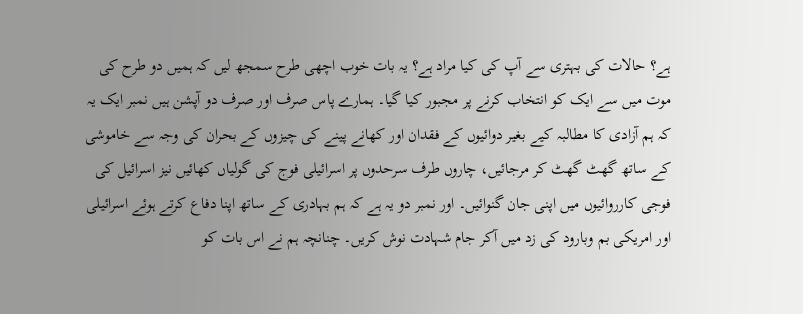ہے؟ حالات کی بہتری سے آپ کی کیا مراد ہے؟ یہ بات خوب اچھی طرح سمجھ لیں کہ ہمیں دو طرح کی موت میں سے ایک کو انتخاب کرنے پر مجبور کیا گيا۔ ہمارے پاس صرف اور صرف دو آپشن ہیں نمبر ایک یہ کہ ہم آزادی کا مطالبہ کیے بغیر دوائیوں کے فقدان اور کھانے پینے کی چیزوں کے بحران کی وجہ سے خاموشی کے ساتھ گھٹ گھٹ کر مرجائیں، چاروں طرف سرحدوں پر اسرائیلی فوج کی گولیاں کھائیں نیز اسرائیل کی فوجی کارروائیوں میں اپنی جان گنوائیں۔ اور نمبر دو یہ ہے کہ ہم بہادری کے ساتھ اپنا دفاع کرتے ہوئے اسرائیلی اور امریکی بم وبارود کی زد میں آکر جام شہادت نوش کریں۔ چنانچہ ہم نے اس بات کو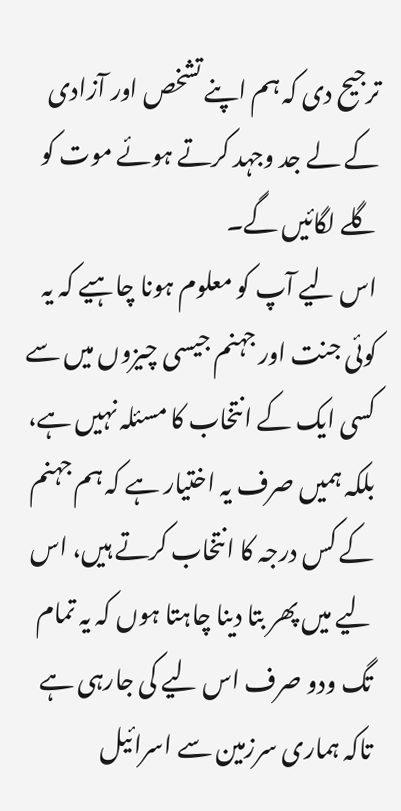ترجیح دی کہ ہم اپنے تشخص اور آزادی کے لے جد وجہد کرتے ہوئے موت کو گلے لگائیں گے۔
اس لیے آپ کو معلوم ہونا چاہیے کہ یہ کوئی جنت اور جہنم جیسی چیزوں میں سے کسی ایک کے انتخاب کا مسئلہ نہیں ہے، بلکہ ہمیں صرف یہ اختیار ہے کہ ہم جہنم کے کس درجہ کا انتخاب کرتے ہیں، اس لیے میں پھر بتا دینا چاہتا ہوں کہ یہ تمام تگ ودو صرف اس لیے کی جارہی ہے تاکہ ہماری سرزمین سے اسرائیل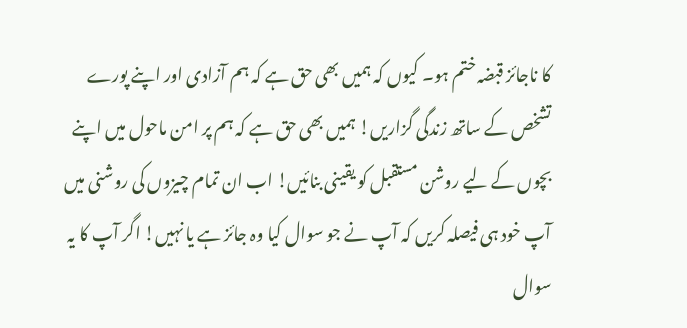کا ناجائز قبضہ ختم ہو۔ کیوں کہ ہمیں بھی حق ہے کہ ہم آزادی اور اپنے پورے تشخص کے ساتھ زندگی گزاریں! ہمیں بھی حق ہے کہ ہم پر امن ماحول میں اپنے بچوں کے لیے روشن مستقبل کو یقینی بنائیں! اب ان تمام چیزوں کی روشنی میں آپ خود ہی فیصلہ کریں کہ آپ نے جو سوال کیا وہ جائز ہے یا نہیں! اگر آپ کا یہ سوال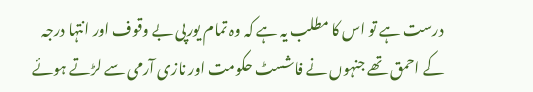درست ہے تو اس کا مطلب یہ ہے کہ وہ تمام یورپی بے وقوف اور انتہا درجہ کے احمق تھے جنہوں نے فاشسٹ حکومت اور نازی آرمی سے لڑتے ہوئے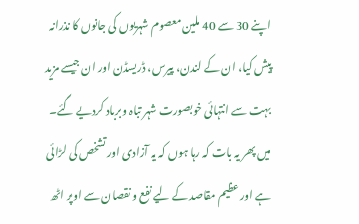اپنے 30 سے 40 ملین معصوم شہریوں کی جانوں کا نذرانہ پیش کیا، ان کے لندن، پیرس، ڈریسڈن اور ان جیسے مزید بہت سے انتہائی خوبصورت شہر تباہ وبرباد کردیے گئے۔ میں پھر یہ بات کہ رہا ہوں کہ یہ آزادی اور تشخص کی لڑائی ہے اور عظیم مقاصد کے لیے نفع و نقصان سے اوپر اٹھ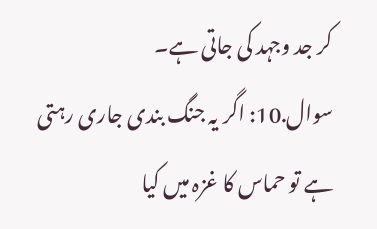کر جد وجہد کی جاتی ہے۔
سوال.10: اگر یہ جنگ بندی جاری رہتی ہے تو حماس کا غزہ میں کیا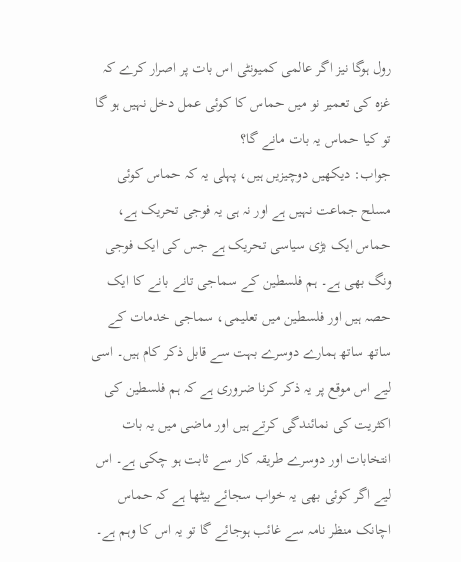رول ہوگا نیز اگر عالمی کمیونٹی اس بات پر اصرار کرے کہ غزہ کی تعمیر نو میں حماس کا کوئی عمل دخل نہیں ہو گا تو کیا حماس یہ بات مانے گا؟
جواب: دیکھیں دوچیزیں ہیں، پہلی یہ کہ حماس کوئی مسلح جماعت نہیں ہے اور نہ ہی یہ فوجی تحریک ہے، حماس ایک بڑی سیاسی تحریک ہے جس کی ایک فوجی ونگ بھی ہے۔ ہم فلسطین کے سماجی تانے بانے کا ایک حصہ ہیں اور فلسطین میں تعلیمی، سماجی خدمات کے ساتھ ساتھ ہمارے دوسرے بہت سے قابل ذکر کام ہیں۔ اسی لیے اس موقع پر یہ ذکر کرنا ضروری ہے کہ ہم فلسطین کی اکثریت کی نمائندگی کرتے ہیں اور ماضی میں یہ بات انتخابات اور دوسرے طریقہ کار سے ثابت ہو چکی ہے۔ اس لیے اگر کوئی بھی یہ خواب سجائے بیٹھا ہے کہ حماس اچانک منظر نامہ سے غائب ہوجائے گا تو یہ اس کا وہم ہے۔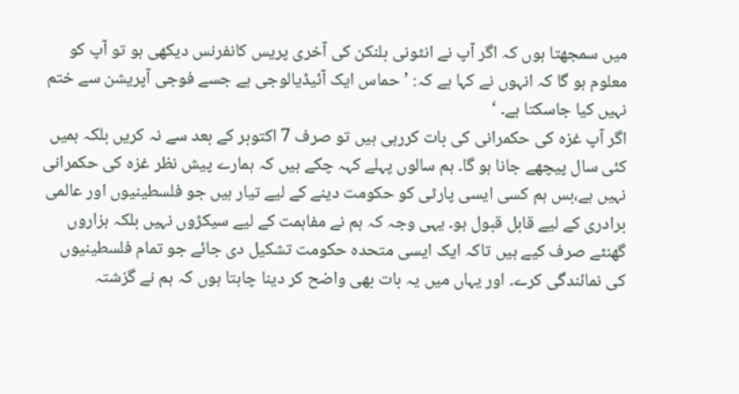میں سمجھتا ہوں کہ اگر آپ نے انٹونی بلنکن کی آخری پریس کانفرنس دیکھی ہو تو آپ کو معلوم ہو گا کہ انہوں نے کہا ہے کہ: ’حماس ایک آئیڈیالوجی ہے جسے فوجی آپریشن سے ختم نہیں کیا جاسکتا ہے۔ ‘
اگر آپ غزہ کی حکمرانی کی بات کررہی ہیں تو صرف 7 اکتوبر کے بعد سے نہ کریں بلکہ ہمیں کئی سال پیچھے جانا ہو گا۔ ہم سالوں پہلے کہہ چکے ہیں کہ ہمارے پیش نظر غزہ کی حکمرانی نہیں ہے،بس ہم کسی ایسی پارٹی کو حکومت دینے کے لیے تیار ہیں جو فلسطینیوں اور عالمی برادری کے لیے قابل قبول ہو۔ یہی وجہ کہ ہم نے مفاہمت کے لیے سیکڑوں نہیں بلکہ ہزاروں گھنٹے صرف کیے ہیں تاکہ ایک ایسی متحدہ حکومت تشکیل دی جائے جو تمام فلسطینیوں کی نمائندگی کرے۔ اور یہاں میں یہ بات بھی واضح کر دینا چاہتا ہوں کہ ہم نے گزشتہ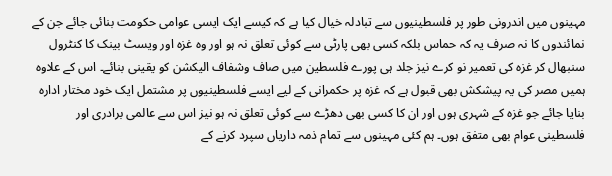مہینوں میں اندرونی طور پر فلسطینیوں سے تبادلہ خیال کیا ہے کہ کیسے ایک ایسی عوامی حکومت بنائی جائے جن کے نمائندوں کا نہ صرف یہ کہ حماس بلکہ کسی بھی پارٹی سے کوئی تعلق نہ ہو اور وہ غزہ اور ویسٹ بینک کا کنٹرول سنبھال کر غزہ کی تعمیر نو کرے نیز جلد ہی پورے فلسطین میں صاف وشفاف الیکشن کو یقینی بنائے۔ اس کے علاوہ ہمیں مصر کی یہ پیشکش بھی قبول ہے کہ غزہ پر حکمرانی کے لیے ایسے فلسطینیوں پر مشتمل ایک خود مختار ادارہ بنایا جائے جو غزہ کے شہری ہوں اور ان کا کسی بھی دھڑے سے کوئی تعلق نہ ہو نیز اس سے عالمی برادری اور فلسطینی عوام بھی متفق ہوں۔ ہم کئی مہینوں سے تمام ذمہ داریاں سپرد کرنے کے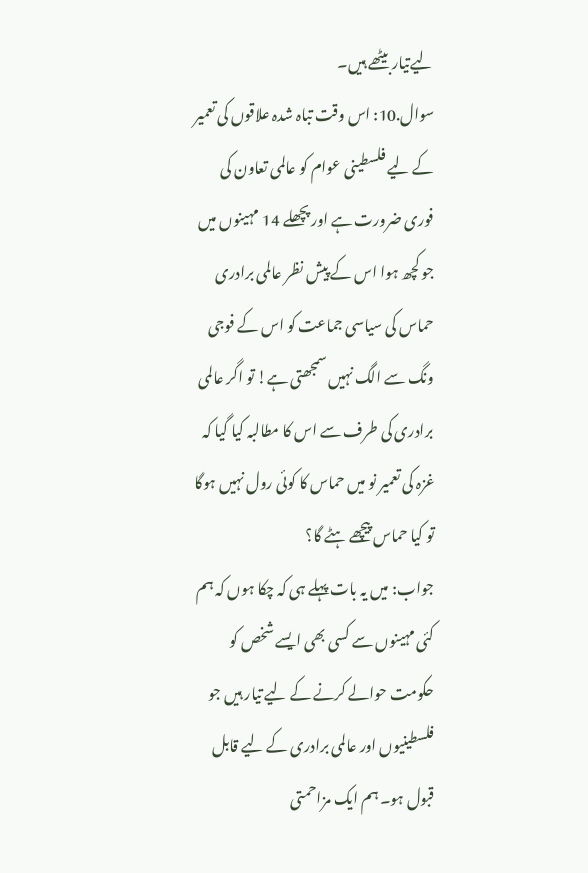لیےتیار بیٹھے ہیں۔
سوال.10: اس وقت تباہ شدہ علاقوں کی تعمیر کے لیے فلسطینی عوام کو عالمی تعاون کی فوری ضرورت ہے اور پچھلے 14 مہینوں میں جو کچھ ہوا اس کے پیش نظر عالمی برادری حماس کی سیاسی جماعت کو اس کے فوجی ونگ سے الگ نہیں سمجھتی ہے! تو اگر عالمی برادری کی طرف سے اس کا مطالبہ کیا گيا کہ غزہ کی تعمیر نو میں حماس کا کوئی رول نہیں ہوگا تو کیا حماس پیچھے ہٹے گا؟
جواب: میں یہ بات پہلے ہی کہ چکا ہوں کہ ہم کئی مہینوں سے کسی بھی ایسے شخص کو حکومت حوالے کرنے کے لیے تیار ہیں جو فلسطینیوں اور عالمی برادری کے لیے قابل قبول ہو۔ ہم ایک مزاحمتی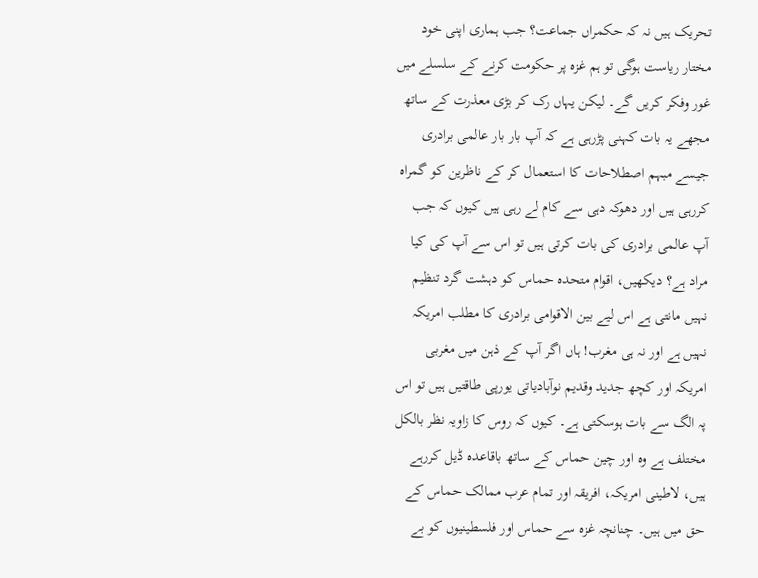تحریک ہیں نہ کہ حکمراں جماعت؟ جب ہماری اپنی خود مختار ریاست ہوگی تو ہم غزہ پر حکومت کرنے کے سلسلے میں غور وفکر کریں گے۔ لیکن یہاں رک کر بڑی معذرت کے ساتھ مجھے یہ بات کہنی پڑرہی ہے کہ آپ بار بار عالمی برادری جیسے مبہم اصطلاحات کا استعمال کر کے ناظرین کو گمراہ کررہی ہیں اور دھوکہ دہی سے کام لے رہی ہیں کیوں کہ جب آپ عالمی برادری کی بات کرتی ہیں تو اس سے آپ کی کیا مراد ہے؟ دیکھیں، اقوام متحدہ حماس کو دہشت گرد تنظیم نہیں مانتی ہے اس لیے بین الاقوامی برادری کا مطلب امریکہ نہیں ہے اور نہ ہی مغرب! ہاں اگر آپ کے ذہن میں مغربی امریکہ اور کچھ جدید وقدیم نوآبادیاتی یورپی طاقتیں ہیں تو اس پہ الگ سے بات ہوسکتی ہے۔ کیوں کہ روس کا زاویہ نظر بالکل مختلف ہے وہ اور چین حماس کے ساتھ باقاعدہ ڈیل کررہے ہیں، لاطینی امریکہ، افریقہ اور تمام عرب ممالک حماس کے حق میں ہیں۔ چنانچہ غزہ سے حماس اور فلسطینیوں کو بے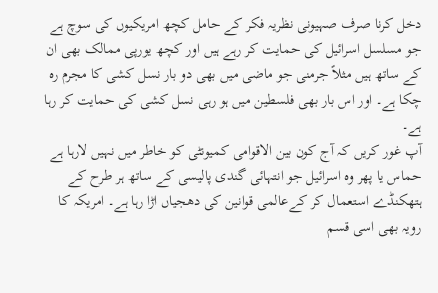دخل کرنا صرف صہیونی نظریہ فکر کے حامل کچھ امریکیوں کی سوچ ہے جو مسلسل اسرائیل کی حمایت کر رہے ہیں اور کچھ یورپی ممالک بھی ان کے ساتھ ہیں مثلاً جرمنی جو ماضی میں بھی دو بار نسل کشی کا مجرم رہ چکا ہے۔ اور اس بار بھی فلسطین میں ہو رہی نسل کشی کی حمایت کر رہا ہے۔
آپ غور کریں کہ آج کون بین الاقوامی کمیونٹی کو خاطر میں نہیں لارہا ہے حماس یا پھر وہ اسرائیل جو انتہائی گندی پالیسی کے ساتھ ہر طرح کے ہتھکنڈے استعمال کر کےعالمی قوانین کی دھجیاں اڑا رہا ہے۔ امریکہ کا رویہ بھی اسی قسم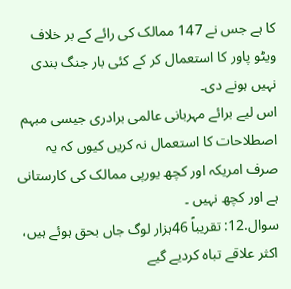کا ہے جس نے 147 ممالک کی رائے کے بر خلاف ویٹو پاور کا استعمال کر کے کئی بار جنگ بندی نہیں ہونے دی۔
اس لیے برائے مہربانی عالمی برادری جیسی مبہم اصطلاحات کا استعمال نہ کریں کیوں کہ یہ صرف امریکہ اور کچھ یورپی ممالک کی کارستانی ہے اور کچھ نہیں ۔
سوال.12: تقریباً 46ہزار لوگ جاں بحق ہوئے ہیں، اکثر علاقے تباہ کردیے گيے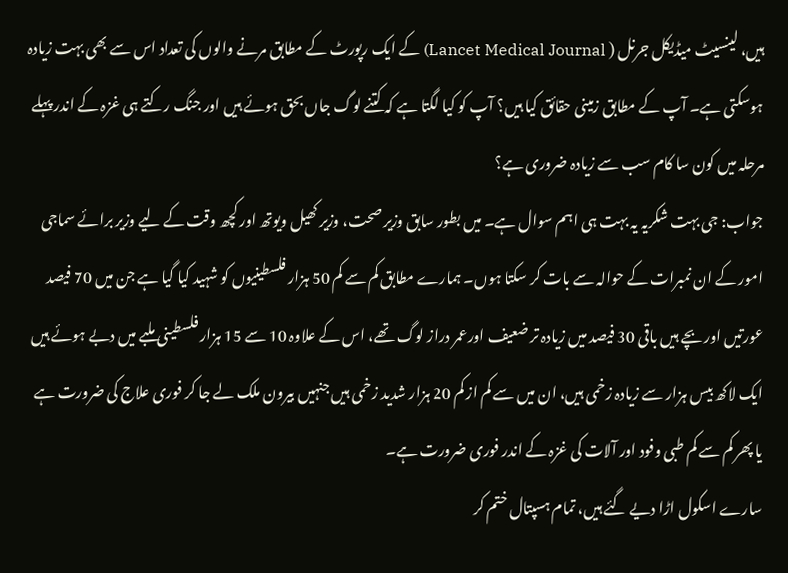ہیں، لینسیٹ میڈیکل جرنل ( Lancet Medical Journal) کے ایک رپورٹ کے مطابق مرنے والوں کی تعداد اس سے بھی بہت زیادہ ہوسکتی ہے۔ آپ کے مطابق زمینی حقائق کیا ہیں؟ آپ کو کیا لگتا ہے کہ کتنے لوگ جاں بحق ہوئے ہیں اور جنگ رکتے ہی غزہ کے اندر پہلے مرحلہ میں کون سا کام سب سے زیادہ ضروری ہے؟
جواب: جی بہت شکریہ یہ بہت ہی اہم سوال ہے۔ میں بطور سابق وزیر صحت، وزیر کھیل ویوتھ اور کچھ وقت کے لیے وزیر برائے سماجی امور کے ان نمبرات کے حوالہ سے بات کر سکتا ہوں۔ ہمارے مطابق کم سے کم 50 ہزار فلسطینیوں کو شہید کیا گیا ہے جن میں 70 فیصد عورتیں اور بچے ہیں باقی 30 فیصد میں زیادہ تر ضعیف اورعمر دراز لوگ تھے، اس کے علاوہ 10 سے 15 ہزار فلسطینی ملبے میں دبے ہوئے ہیں ایک لاکھ بیس ہزار سے زیادہ زخمی ہیں، ان میں سے کم از کم 20 ہزار شدید زخمی ہیں جنہیں بیرون ملک لے جا کر فوری علاج کی ضرورت ہے یا پھر کم سے کم طبی وفود اور آلات کی غزہ کے اندر فوری ضرورت ہے۔
سارے اسکول اڑا دیے گئے ہیں، تمام ہسپتال ختم کر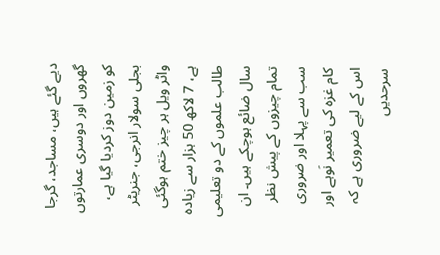دیے گئے ہیں، مساجد، گرجا گھروں اور دوسری عمارتوں کو زمین دوز کردیا گیا ہے، بجلی سولار انرجی، جنریٹر واٹر ویل ہر چیز ختم ہوگئی ہے، 7 لاکھ 50 ہزار سے زیادہ طالب علموں کے دو تعلیمی سال ضائع ہوچکے ہیں۔ ان تمام چیزوں کے پیش نظر سب سے پہلا اور ضروری کام غزہ کی تعمیر نَوہے اور اس کے لیے ضروری ہے کہ سرحدیں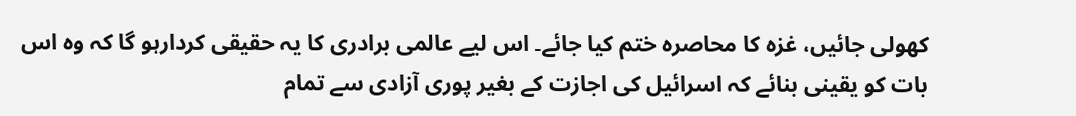کھولی جائیں، غزہ کا محاصرہ ختم کیا جائے۔ اس لیے عالمی برادری کا یہ حقیقی کردارہو گا کہ وہ اس بات کو یقینی بنائے کہ اسرائیل کی اجازت کے بغیر پوری آزادی سے تمام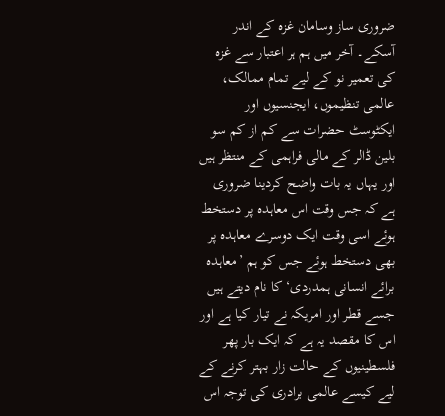ضروری ساز وسامان غزہ کے اندر آسکے۔ آخر میں ہم ہر اعتبار سے غزہ کی تعمیر نو کے لیے تمام ممالک، عالمی تنظیموں، ایجنسیوں اور ایکٹوسٹ حضرات سے کم از کم سو بلین ڈالر کے مالی فراہمی کے منتظر ہیں اور یہاں یہ بات واضح کردینا ضروری ہے کہ جس وقت اس معاہدہ پر دستخط ہوئے اسی وقت ایک دوسرے معاہدہ پر بھی دستخط ہوئے جس کو ہم ’معاہدہ برائے انسانی ہمدردی‘ کا نام دیتے ہیں جسے قطر اور امریکہ نے تیار کیا ہے اور اس کا مقصد یہ ہے کہ ایک بار پھر فلسطینیوں کے حالت زار بہتر کرنے کے لیے کیسے عالمی برادری کی توجہ اس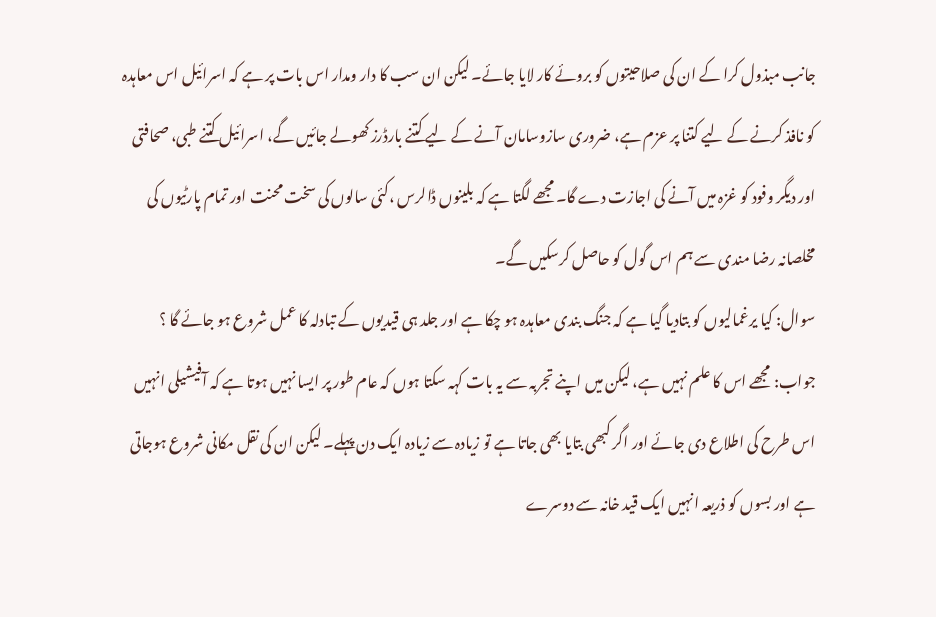جانب مبذول کرا کے ان کی صلاحیتوں کو بروئے کار لایا جائے۔ لیکن ان سب کا دار ومدار اس بات پر ہے کہ اسرائیل اس معاہدہ کو نافذ کرنے کے لیے کتنا پر عزم ہے، ضروری سازوسامان آنے کے لیے کتنے بارڈرز کھولے جائيں گے، اسرائیل کتنے طبی، صحافتی اور دیگر وفود کو غزہ میں آنے کی اجازت دے گا۔ مجھے لگتا ہے کہ بلینوں ڈالرس ،کئی سالوں کی سخت محنت اور تمام پارٹیوں کی مخلصانہ رضا مندی سے ہم اس گول کو حاصل کرسکیں گے۔
سوال: کیا یرغمالیوں کو بتادیا گیا ہے کہ جنگ بندی معاہدہ ہو چکا ہے اور جلد ہی قیدیوں کے تبادلہ کا عمل شروع ہو جائے گا ؟
جواب: مجھے اس کا علم نہیں ہے، لیکن میں اپنے تجربہ سے یہ بات کہہ سکتا ہوں کہ عام طور پر ایسا نہیں ہوتا ہے کہ آفیشیلی انہیں اس طرح کی اطلاع دی جائے اور اگر کبھی بتایا بھی جاتا ہے تو زیادہ سے زیادہ ایک دن پہلے۔ لیکن ان کی نقل مکانی شروع ہوجاتی ہے اور بسوں کو ذریعہ انہیں ایک قید خانہ سے دوسرے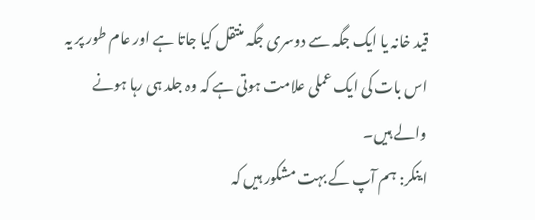قید خانہ یا ایک جگہ سے دوسری جگہ منتقل کیا جاتا ہے اور عام طور پر یہ اس بات کی ایک عملی علامت ہوتی ہے کہ وہ جلد ہی رہا ہونے والے ہیں۔
اینکر: ہم آپ کے بہت مشکور ہیں کہ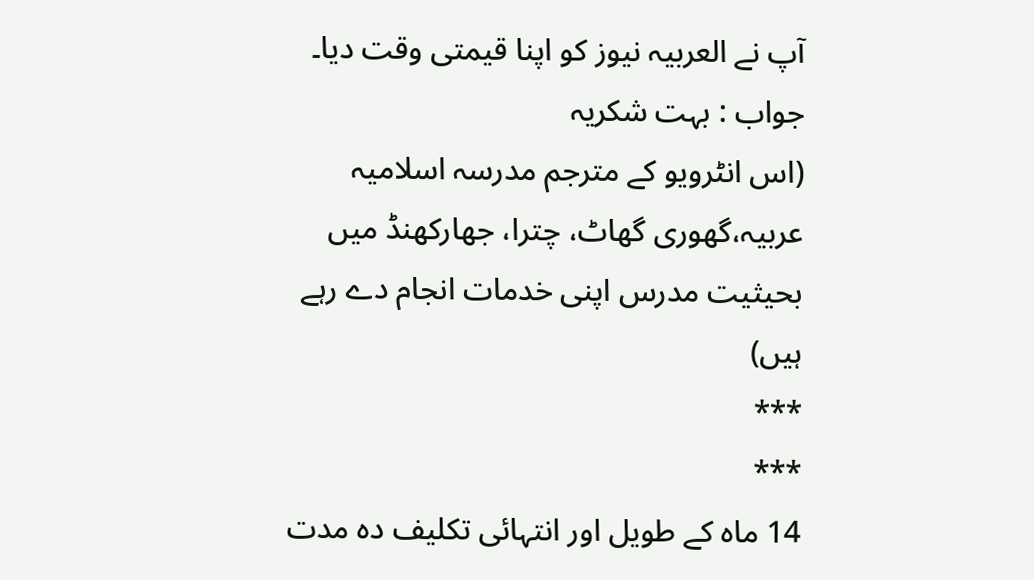آپ نے العربیہ نیوز کو اپنا قیمتی وقت دیا۔
جواب : بہت شکریہ
(اس انٹرویو کے مترجم مدرسہ اسلامیہ عربیہ،گھوری گھاٹ، چترا، جھارکھنڈ میں بحیثیت مدرس اپنی خدمات انجام دے رہے ہیں)
***
***
14 ماہ کے طویل اور انتہائی تکلیف دہ مدت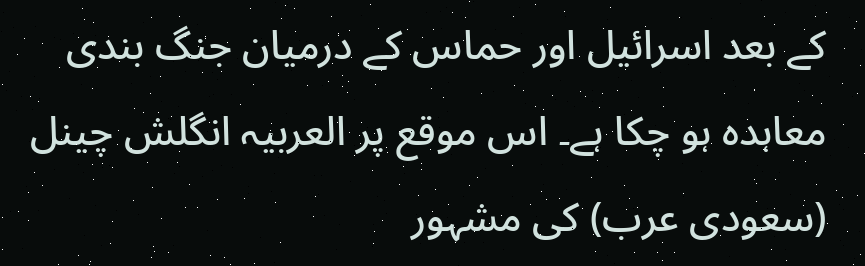کے بعد اسرائیل اور حماس کے درمیان جنگ بندی معاہدہ ہو چکا ہے۔ اس موقع پر العربیہ انگلش چینل (سعودی عرب) کی مشہور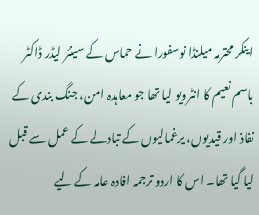اینکر محترمہ میلنڈا نوسفورا نے حماس کے سینئر لیڈر ڈاکٹر باسم نعیم کا انٹرویو لیا تھا جو معاہدہ امن، جنگ بندی کے نفاذ اور قیدیوں، یرغمالیوں کے تبادلے کے عمل سے قبل لیا گیا تھا۔ اس کا اردو ترجمہ افادہ عامہ کے لیے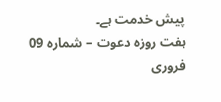پیش خدمت ہے۔
ہفت روزہ دعوت – شمارہ 09 فروری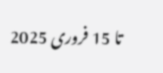تا 15 فروری 2025